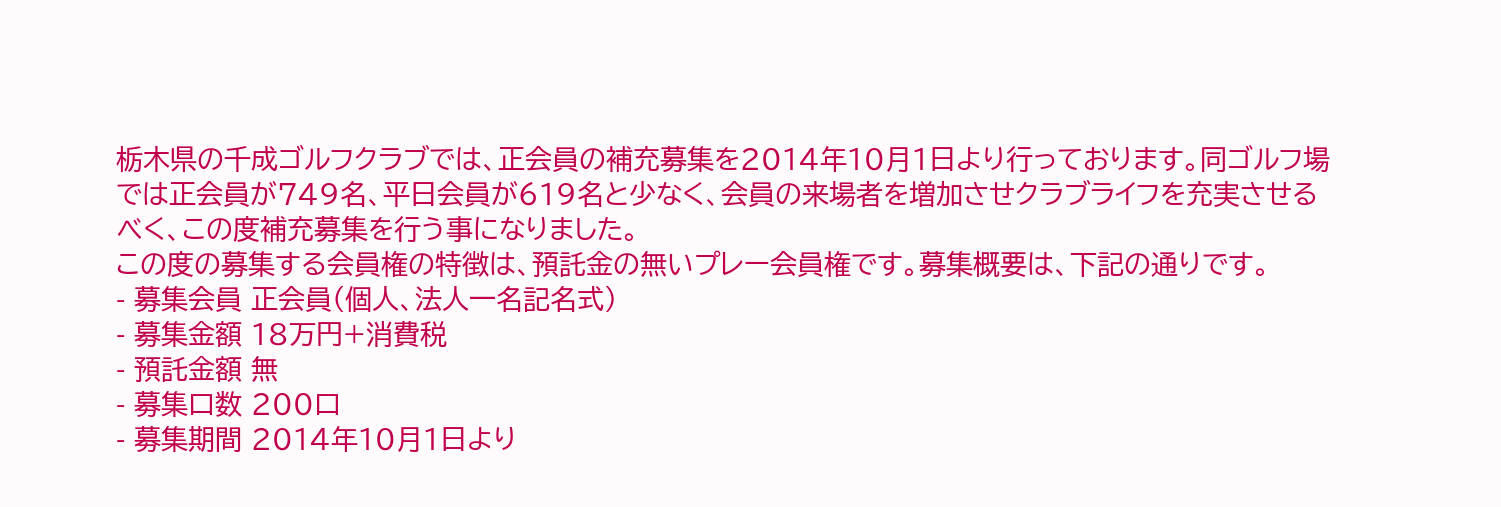栃木県の千成ゴルフクラブでは、正会員の補充募集を2014年10月1日より行っております。同ゴルフ場では正会員が749名、平日会員が619名と少なく、会員の来場者を増加させクラブライフを充実させるべく、この度補充募集を行う事になりました。
この度の募集する会員権の特徴は、預託金の無いプレー会員権です。募集概要は、下記の通りです。
- 募集会員 正会員(個人、法人一名記名式)
- 募集金額 18万円+消費税
- 預託金額 無
- 募集口数 200口
- 募集期間 2014年10月1日より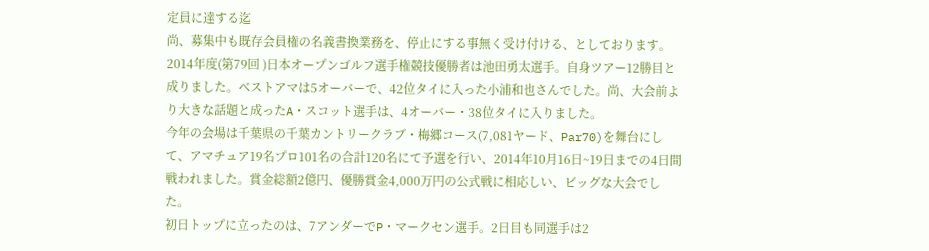定員に達する迄
尚、募集中も既存会員権の名義書換業務を、停止にする事無く受け付ける、としております。
2014年度(第79回 )日本オープンゴルフ選手権競技優勝者は池田勇太選手。自身ツアー12勝目と成りました。ベストアマは5オーバーで、42位タイに入った小浦和也さんでした。尚、大会前より大きな話題と成ったA・スコット選手は、4オーバー・38位タイに入りました。
今年の会場は千葉県の千葉カントリークラブ・梅郷コース(7,081ヤード、Par70)を舞台にして、アマチュア19名プロ101名の合計120名にて予選を行い、2014年10月16日~19日までの4日間戦われました。賞金総額2億円、優勝賞金4,000万円の公式戦に相応しい、ビッグな大会でした。
初日トップに立ったのは、7アンダーでP・マークセン選手。2日目も同選手は2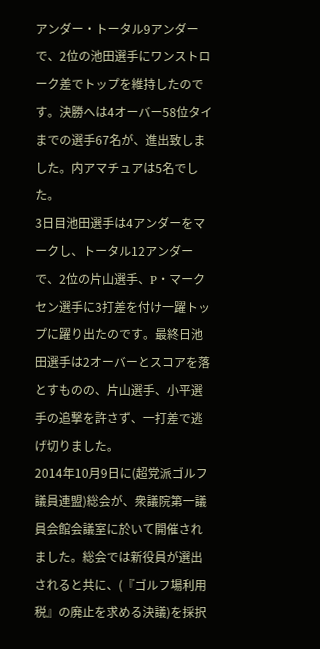アンダー・トータル9アンダーで、2位の池田選手にワンストローク差でトップを維持したのです。決勝へは4オーバー58位タイまでの選手67名が、進出致しました。内アマチュアは5名でした。
3日目池田選手は4アンダーをマークし、トータル12アンダーで、2位の片山選手、P・マークセン選手に3打差を付け一躍トップに躍り出たのです。最終日池田選手は2オーバーとスコアを落とすものの、片山選手、小平選手の追撃を許さず、一打差で逃げ切りました。
2014年10月9日に(超党派ゴルフ議員連盟)総会が、衆議院第一議員会館会議室に於いて開催されました。総会では新役員が選出されると共に、(『ゴルフ場利用税』の廃止を求める決議)を採択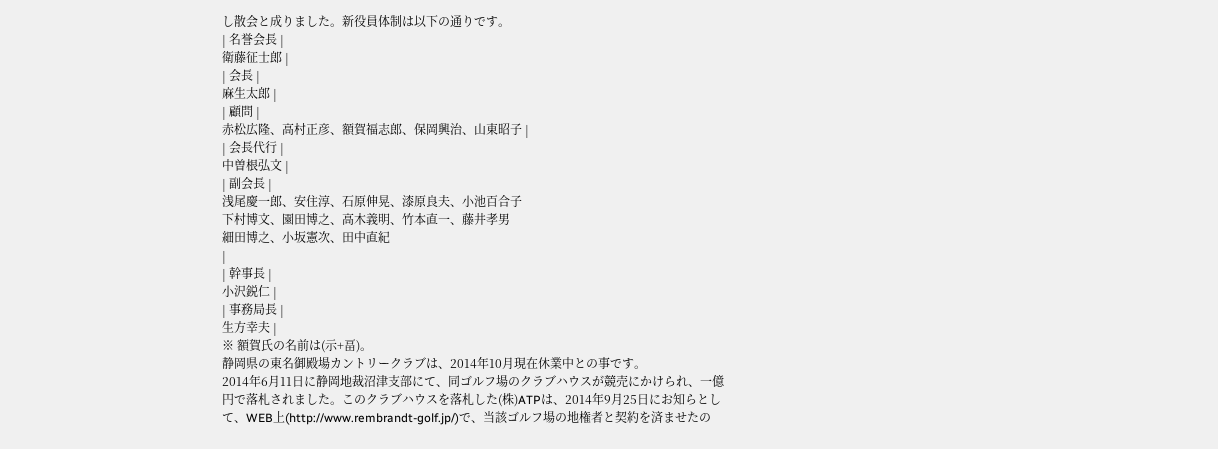し散会と成りました。新役員体制は以下の通りです。
| 名誉会長 |
衛藤征士郎 |
| 会長 |
麻生太郎 |
| 顧問 |
赤松広隆、高村正彦、額賀福志郎、保岡興治、山東昭子 |
| 会長代行 |
中曽根弘文 |
| 副会長 |
浅尾慶一郎、安住淳、石原伸晃、漆原良夫、小池百合子
下村博文、園田博之、高木義明、竹本直一、藤井孝男
細田博之、小坂憲次、田中直紀
|
| 幹事長 |
小沢鋭仁 |
| 事務局長 |
生方幸夫 |
※ 額賀氏の名前は(示+畐)。
静岡県の東名御殿場カントリークラブは、2014年10月現在休業中との事です。
2014年6月11日に静岡地裁沼津支部にて、同ゴルフ場のクラブハウスが競売にかけられ、一億円で落札されました。このクラブハウスを落札した(株)ATPは、2014年9月25日にお知らとして、WEB上(http://www.rembrandt-golf.jp/)で、当該ゴルフ場の地権者と契約を済ませたの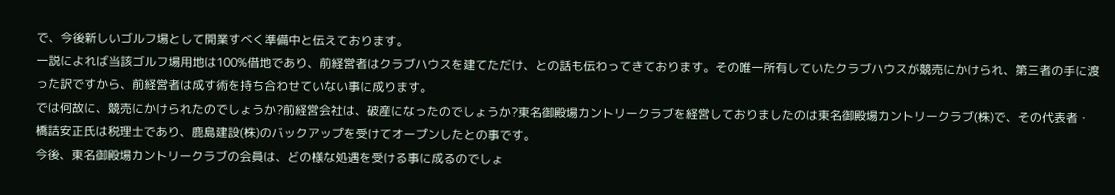で、今後新しいゴルフ場として開業すべく準備中と伝えております。
一説によれば当該ゴルフ場用地は100%借地であり、前経営者はクラブハウスを建てただけ、との話も伝わってきております。その唯一所有していたクラブハウスが競売にかけられ、第三者の手に渡った訳ですから、前経営者は成す術を持ち合わせていない事に成ります。
では何故に、競売にかけられたのでしょうか?前経営会社は、破産になったのでしょうか?東名御殿場カントリークラブを経営しておりましたのは東名御殿場カントリークラブ(株)で、その代表者・橋詰安正氏は税理士であり、鹿島建設(株)のバックアップを受けてオープンしたとの事です。
今後、東名御殿場カントリークラブの会員は、どの様な処遇を受ける事に成るのでしょ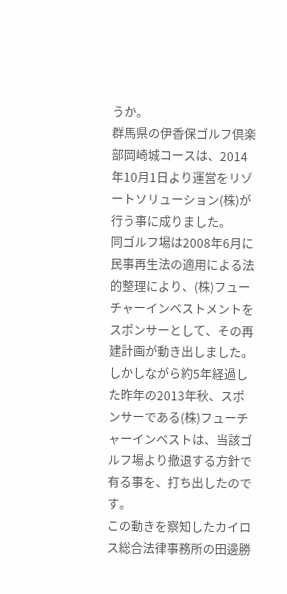うか。
群馬県の伊香保ゴルフ倶楽部岡崎城コースは、2014年10月1日より運営をリゾートソリューション(株)が行う事に成りました。
同ゴルフ場は2008年6月に民事再生法の適用による法的整理により、(株)フューチャーインベストメントをスポンサーとして、その再建計画が動き出しました。しかしながら約5年経過した昨年の2013年秋、スポンサーである(株)フューチャーインベストは、当該ゴルフ場より撤退する方針で有る事を、打ち出したのです。
この動きを察知したカイロス総合法律事務所の田邊勝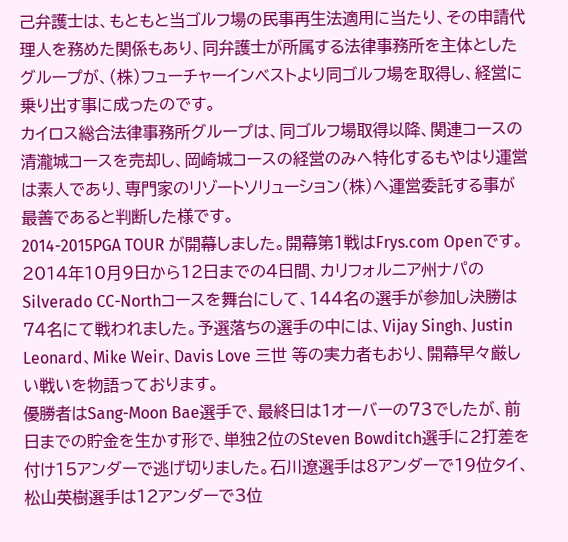己弁護士は、もともと当ゴルフ場の民事再生法適用に当たり、その申請代理人を務めた関係もあり、同弁護士が所属する法律事務所を主体としたグループが、(株)フューチャーインベストより同ゴルフ場を取得し、経営に乗り出す事に成ったのです。
カイロス総合法律事務所グループは、同ゴルフ場取得以降、関連コースの清瀧城コースを売却し、岡崎城コースの経営のみへ特化するもやはり運営は素人であり、専門家のリゾートソリューション(株)へ運営委託する事が最善であると判断した様です。
2014-2015PGA TOUR が開幕しました。開幕第1戦はFrys.com Openです。2014年10月9日から12日までの4日間、カリフォルニア州ナパのSilverado CC-Northコースを舞台にして、144名の選手が参加し決勝は74名にて戦われました。予選落ちの選手の中には、Vijay Singh、Justin Leonard、Mike Weir、Davis Love 三世 等の実力者もおり、開幕早々厳しい戦いを物語っております。
優勝者はSang-Moon Bae選手で、最終日は1オーバーの73でしたが、前日までの貯金を生かす形で、単独2位のSteven Bowditch選手に2打差を付け15アンダーで逃げ切りました。石川遼選手は8アンダーで19位タイ、松山英樹選手は12アンダーで3位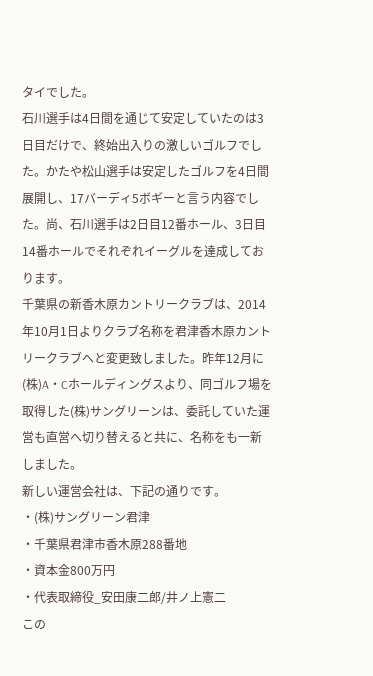タイでした。
石川選手は4日間を通じて安定していたのは3日目だけで、終始出入りの激しいゴルフでした。かたや松山選手は安定したゴルフを4日間展開し、17バーディ5ボギーと言う内容でした。尚、石川選手は2日目12番ホール、3日目14番ホールでそれぞれイーグルを達成しております。
千葉県の新香木原カントリークラブは、2014年10月1日よりクラブ名称を君津香木原カントリークラブへと変更致しました。昨年12月に(株)A・Cホールディングスより、同ゴルフ場を取得した(株)サングリーンは、委託していた運営も直営へ切り替えると共に、名称をも一新しました。
新しい運営会社は、下記の通りです。
・(株)サングリーン君津
・千葉県君津市香木原288番地
・資本金800万円
・代表取締役_安田康二郎/井ノ上憲二
この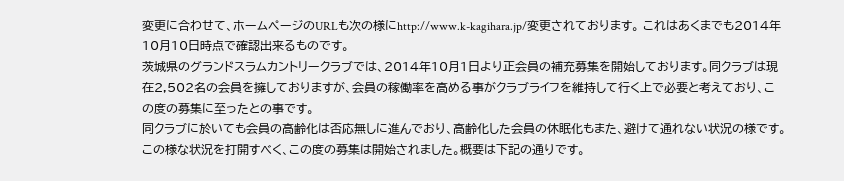変更に合わせて、ホームページのURLも次の様にhttp://www.k-kagihara.jp/変更されております。 これはあくまでも2014年10月10日時点で確認出来るものです。
茨城県のグランドスラムカントリークラブでは、2014年10月1日より正会員の補充募集を開始しております。同クラブは現在2,502名の会員を擁しておりますが、会員の稼働率を高める事がクラブライフを維持して行く上で必要と考えており、この度の募集に至ったとの事です。
同クラブに於いても会員の高齢化は否応無しに進んでおり、高齢化した会員の休眠化もまた、避けて通れない状況の様です。この様な状況を打開すべく、この度の募集は開始されました。概要は下記の通りです。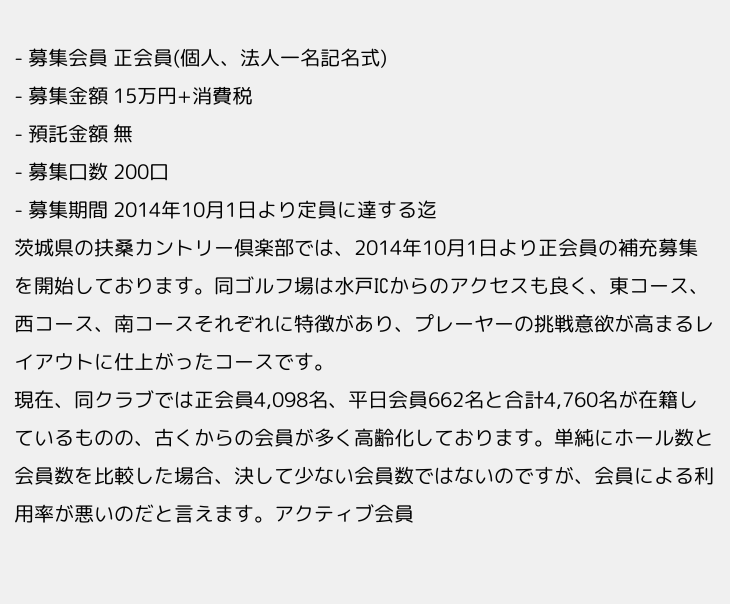- 募集会員 正会員(個人、法人一名記名式)
- 募集金額 15万円+消費税
- 預託金額 無
- 募集口数 200口
- 募集期間 2014年10月1日より定員に達する迄
茨城県の扶桑カントリー倶楽部では、2014年10月1日より正会員の補充募集を開始しております。同ゴルフ場は水戸ICからのアクセスも良く、東コース、西コース、南コースそれぞれに特徴があり、プレーヤーの挑戦意欲が高まるレイアウトに仕上がったコースです。
現在、同クラブでは正会員4,098名、平日会員662名と合計4,760名が在籍しているものの、古くからの会員が多く高齢化しております。単純にホール数と会員数を比較した場合、決して少ない会員数ではないのですが、会員による利用率が悪いのだと言えます。アクティブ会員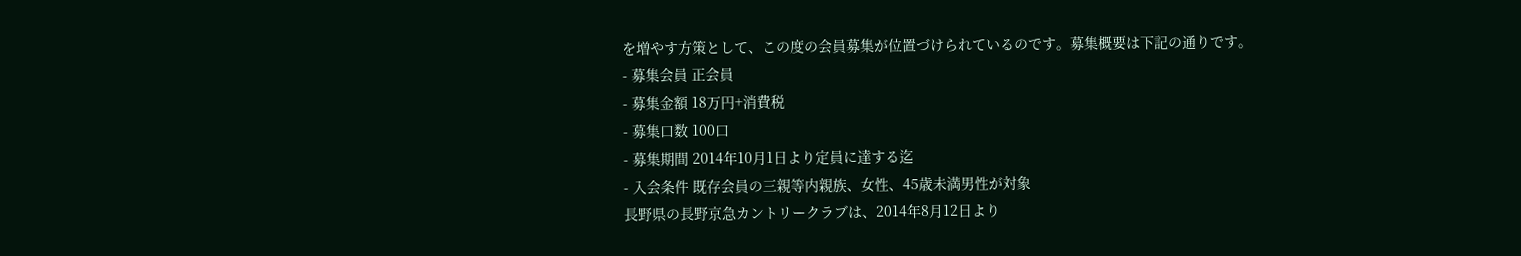を増やす方策として、この度の会員募集が位置づけられているのです。募集概要は下記の通りです。
- 募集会員 正会員
- 募集金額 18万円+消費税
- 募集口数 100口
- 募集期間 2014年10月1日より定員に達する迄
- 入会条件 既存会員の三親等内親族、女性、45歳未満男性が対象
長野県の長野京急カントリークラブは、2014年8月12日より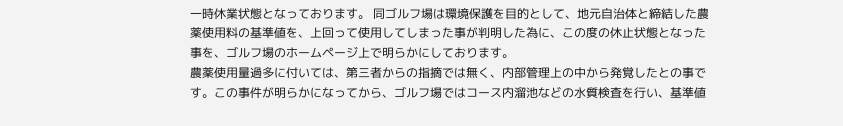一時休業状態となっております。 同ゴルフ場は環境保護を目的として、地元自治体と締結した農薬使用料の基準値を、上回って使用してしまった事が判明した為に、この度の休止状態となった事を、ゴルフ場のホームページ上で明らかにしております。
農薬使用量過多に付いては、第三者からの指摘では無く、内部管理上の中から発覚したとの事です。この事件が明らかになってから、ゴルフ場ではコース内溜池などの水質検査を行い、基準値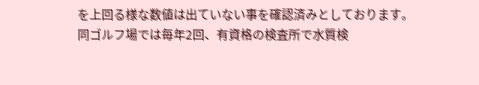を上回る様な数値は出ていない事を確認済みとしております。
同ゴルフ場では毎年2回、有資格の検査所で水質検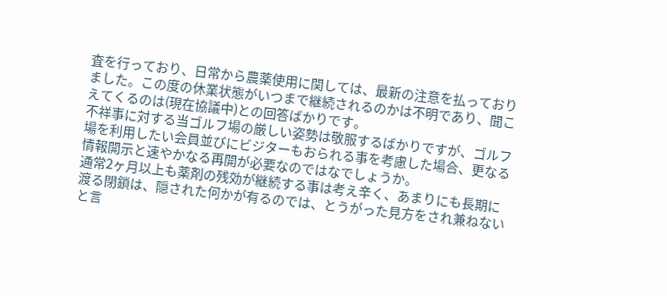査を行っており、日常から農薬使用に関しては、最新の注意を払っておりました。この度の休業状態がいつまで継続されるのかは不明であり、聞こえてくるのは(現在協議中)との回答ばかりです。
不祥事に対する当ゴルフ場の厳しい姿勢は敬服するばかりですが、ゴルフ場を利用したい会員並びにビジターもおられる事を考慮した場合、更なる情報開示と速やかなる再開が必要なのではなでしょうか。
通常2ヶ月以上も薬剤の残効が継続する事は考え辛く、あまりにも長期に渡る閉鎖は、隠された何かが有るのでは、とうがった見方をされ兼ねないと言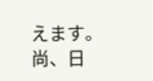えます。尚、日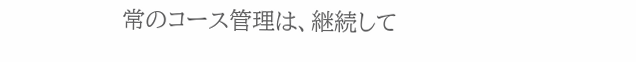常のコース管理は、継続して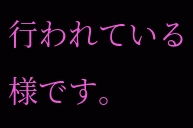行われている様です。